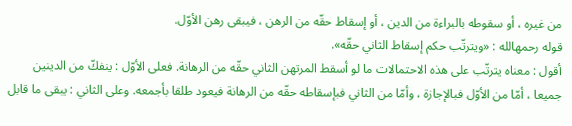من غيره ، أو سقوطه بالبراءة من الدين ، أو إسقاط حقّه من الرهن ، فيبقى رهن الأوّل.
قوله رحمهالله : «ويترتّب حكم إسقاط الثاني حقّه».
أقول : معناه يترتّب على هذه الاحتمالات ما لو أسقط المرتهن الثاني حقّه من الرهانة. فعلى الأوّل : ينفكّ من الدينين جميعا ، أمّا من الأوّل فبالإجازة ، وأمّا من الثاني فبإسقاطه حقّه من الرهانة فيعود طلقا بأجمعه. وعلى الثاني : يبقى ما قابل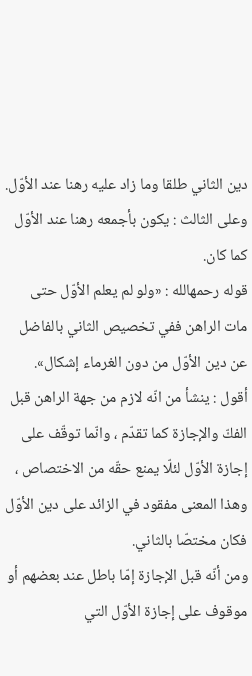دين الثاني طلقا وما زاد عليه رهنا عند الأوّل. وعلى الثالث : يكون بأجمعه رهنا عند الأوّل كما كان.
قوله رحمهالله : «ولو لم يعلم الأوّل حتى مات الراهن ففي تخصيص الثاني بالفاضل عن دين الأوّل من دون الغرماء إشكال».
أقول : ينشأ من انّه لازم من جهة الراهن قبل الفكّ والإجازة كما تقدّم ، وانّما توقّف على إجازة الأوّل لئلّا يمنع حقّه من الاختصاص ، وهذا المعنى مفقود في الزائد على دين الأوّل فكان مختصّا بالثاني.
ومن أنّه قبل الإجازة إمّا باطل عند بعضهم أو موقوف على إجازة الأوّل التي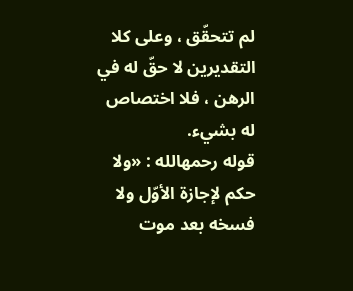لم تتحقّق ، وعلى كلا التقديرين لا حقّ له في الرهن ، فلا اختصاص له بشيء.
قوله رحمهالله : «ولا حكم لإجازة الأوّل ولا فسخه بعد موت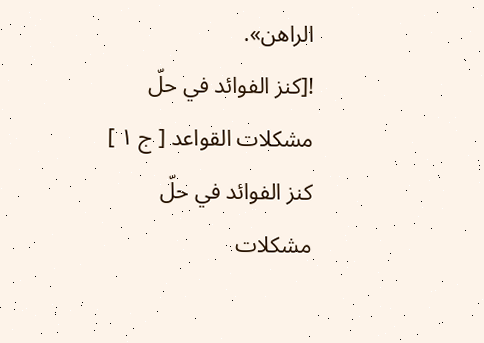الراهن».
![كنز الفوائد في حلّ مشكلات القواعد [ ج ١ ] كنز الفوائد في حلّ مشكلات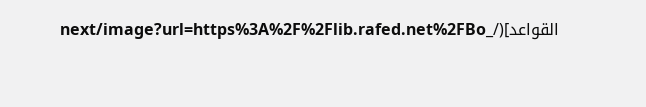القواعد](/_next/image?url=https%3A%2F%2Flib.rafed.net%2FBo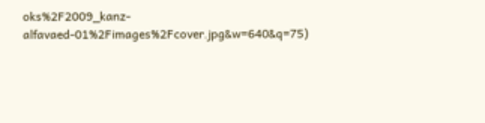oks%2F2009_kanz-alfavaed-01%2Fimages%2Fcover.jpg&w=640&q=75)